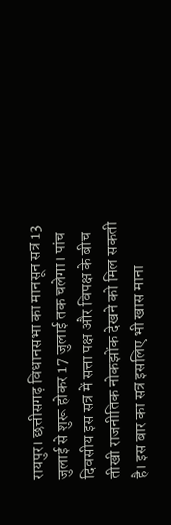रायपुर। छत्तीसगढ़ विधानसभा का मानसून सत्र 13 जुलाई से शुरू होकर 17 जुलाई तक चलेगा। पांच दिवसीय इस सत्र में सत्ता पक्ष और विपक्ष के बीच तीखी राजनीतिक नोकझोंक देखने को मिल सकती है। इस बार का सत्र इसलिए भी खास माना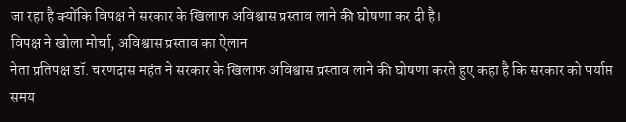जा रहा है क्योंकि विपक्ष ने सरकार के खिलाफ अविश्वास प्रस्ताव लाने की घोषणा कर दी है।
विपक्ष ने खोला मोर्चा, अविश्वास प्रस्ताव का ऐलान
नेता प्रतिपक्ष डॉ. चरणदास महंत ने सरकार के खिलाफ अविश्वास प्रस्ताव लाने की घोषणा करते हुए कहा है कि सरकार को पर्याप्त समय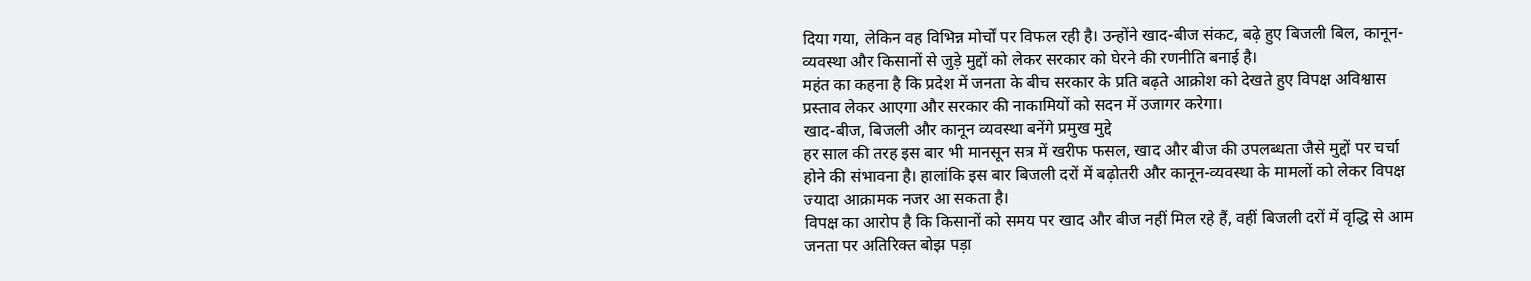दिया गया, लेकिन वह विभिन्न मोर्चों पर विफल रही है। उन्होंने खाद-बीज संकट, बढ़े हुए बिजली बिल, कानून-व्यवस्था और किसानों से जुड़े मुद्दों को लेकर सरकार को घेरने की रणनीति बनाई है।
महंत का कहना है कि प्रदेश में जनता के बीच सरकार के प्रति बढ़ते आक्रोश को देखते हुए विपक्ष अविश्वास प्रस्ताव लेकर आएगा और सरकार की नाकामियों को सदन में उजागर करेगा।
खाद-बीज, बिजली और कानून व्यवस्था बनेंगे प्रमुख मुद्दे
हर साल की तरह इस बार भी मानसून सत्र में खरीफ फसल, खाद और बीज की उपलब्धता जैसे मुद्दों पर चर्चा होने की संभावना है। हालांकि इस बार बिजली दरों में बढ़ोतरी और कानून-व्यवस्था के मामलों को लेकर विपक्ष ज्यादा आक्रामक नजर आ सकता है।
विपक्ष का आरोप है कि किसानों को समय पर खाद और बीज नहीं मिल रहे हैं, वहीं बिजली दरों में वृद्धि से आम जनता पर अतिरिक्त बोझ पड़ा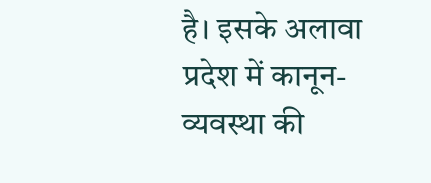है। इसके अलावा प्रदेश में कानून-व्यवस्था की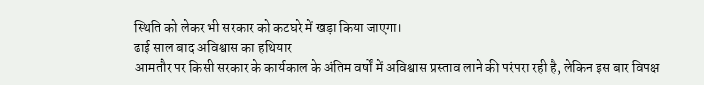स्थिति को लेकर भी सरकार को कटघरे में खड़ा किया जाएगा।
ढाई साल बाद अविश्वास का हथियार
आमतौर पर किसी सरकार के कार्यकाल के अंतिम वर्षों में अविश्वास प्रस्ताव लाने की परंपरा रही है, लेकिन इस बार विपक्ष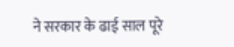ने सरकार के ढाई साल पूरे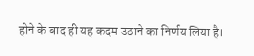होने के बाद ही यह कदम उठाने का निर्णय लिया है।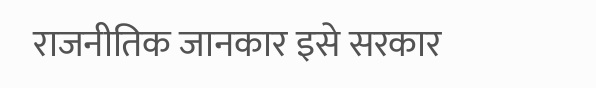राजनीतिक जानकार इसे सरकार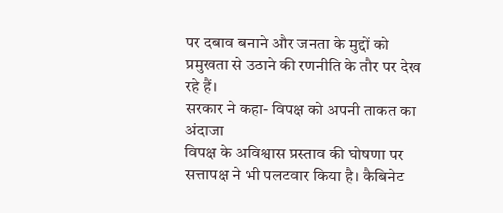पर दबाव बनाने और जनता के मुद्दों को प्रमुखता से उठाने की रणनीति के तौर पर देख रहे हैं।
सरकार ने कहा- विपक्ष को अपनी ताकत का अंदाजा
विपक्ष के अविश्वास प्रस्ताव की घोषणा पर सत्तापक्ष ने भी पलटवार किया है। कैबिनेट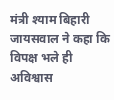मंत्री श्याम बिहारी जायसवाल ने कहा कि विपक्ष भले ही अविश्वास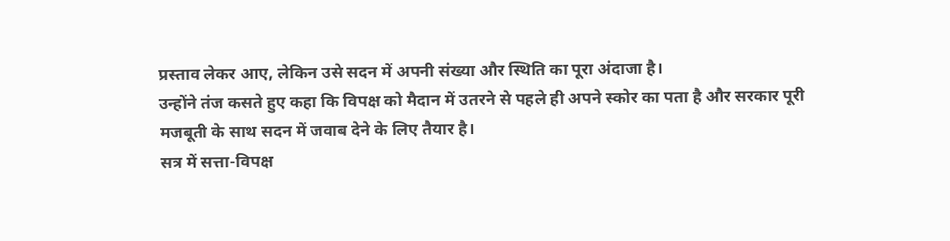प्रस्ताव लेकर आए, लेकिन उसे सदन में अपनी संख्या और स्थिति का पूरा अंदाजा है।
उन्होंने तंज कसते हुए कहा कि विपक्ष को मैदान में उतरने से पहले ही अपने स्कोर का पता है और सरकार पूरी मजबूती के साथ सदन में जवाब देने के लिए तैयार है।
सत्र में सत्ता-विपक्ष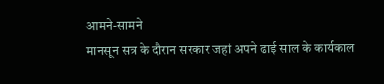आमने-सामने
मानसून सत्र के दौरान सरकार जहां अपने ढाई साल के कार्यकाल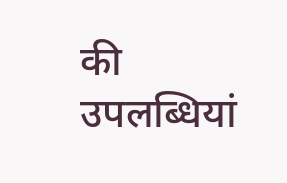की उपलब्धियां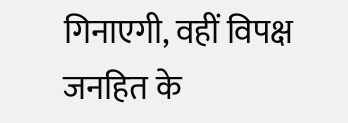गिनाएगी, वहीं विपक्ष जनहित के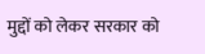मुद्दों को लेकर सरकार को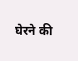घेरने की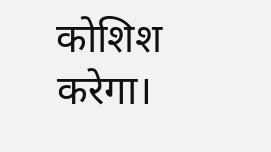कोशिश करेगा।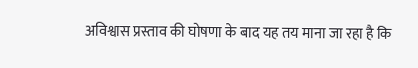अविश्वास प्रस्ताव की घोषणा के बाद यह तय माना जा रहा है कि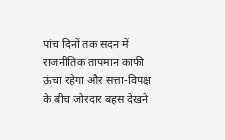पांच दिनों तक सदन में राजनीतिक तापमान काफी ऊंचा रहेगा और सत्ता-विपक्ष के बीच जोरदार बहस देखने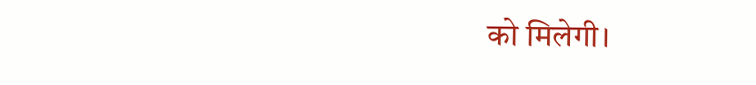को मिलेगी।